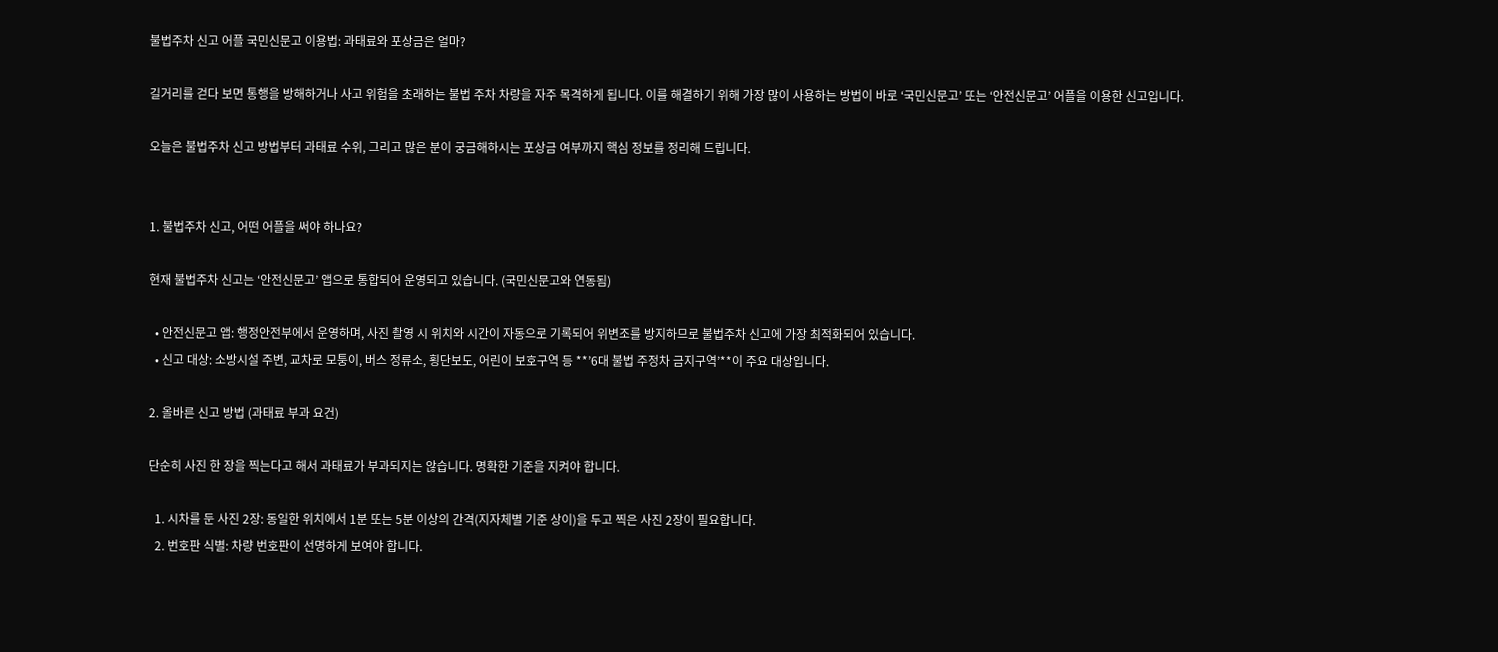불법주차 신고 어플 국민신문고 이용법: 과태료와 포상금은 얼마?

길거리를 걷다 보면 통행을 방해하거나 사고 위험을 초래하는 불법 주차 차량을 자주 목격하게 됩니다. 이를 해결하기 위해 가장 많이 사용하는 방법이 바로 ‘국민신문고’ 또는 ‘안전신문고’ 어플을 이용한 신고입니다.

오늘은 불법주차 신고 방법부터 과태료 수위, 그리고 많은 분이 궁금해하시는 포상금 여부까지 핵심 정보를 정리해 드립니다.


1. 불법주차 신고, 어떤 어플을 써야 하나요?

현재 불법주차 신고는 ‘안전신문고’ 앱으로 통합되어 운영되고 있습니다. (국민신문고와 연동됨)

  • 안전신문고 앱: 행정안전부에서 운영하며, 사진 촬영 시 위치와 시간이 자동으로 기록되어 위변조를 방지하므로 불법주차 신고에 가장 최적화되어 있습니다.
  • 신고 대상: 소방시설 주변, 교차로 모퉁이, 버스 정류소, 횡단보도, 어린이 보호구역 등 **’6대 불법 주정차 금지구역’**이 주요 대상입니다.

2. 올바른 신고 방법 (과태료 부과 요건)

단순히 사진 한 장을 찍는다고 해서 과태료가 부과되지는 않습니다. 명확한 기준을 지켜야 합니다.

  1. 시차를 둔 사진 2장: 동일한 위치에서 1분 또는 5분 이상의 간격(지자체별 기준 상이)을 두고 찍은 사진 2장이 필요합니다.
  2. 번호판 식별: 차량 번호판이 선명하게 보여야 합니다.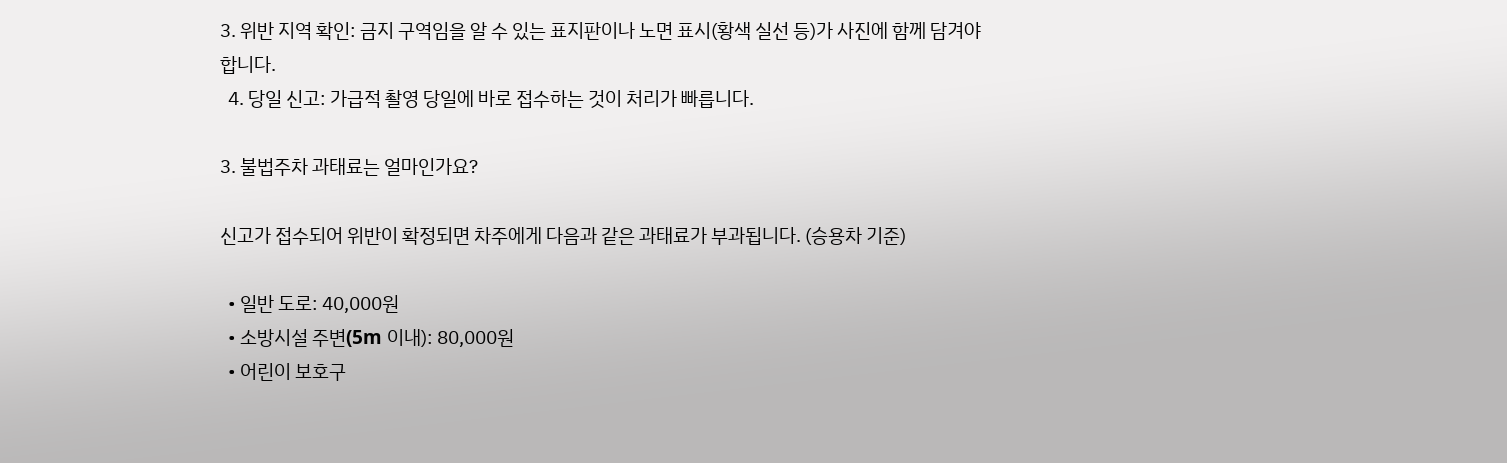3. 위반 지역 확인: 금지 구역임을 알 수 있는 표지판이나 노면 표시(황색 실선 등)가 사진에 함께 담겨야 합니다.
  4. 당일 신고: 가급적 촬영 당일에 바로 접수하는 것이 처리가 빠릅니다.

3. 불법주차 과태료는 얼마인가요?

신고가 접수되어 위반이 확정되면 차주에게 다음과 같은 과태료가 부과됩니다. (승용차 기준)

  • 일반 도로: 40,000원
  • 소방시설 주변(5m 이내): 80,000원
  • 어린이 보호구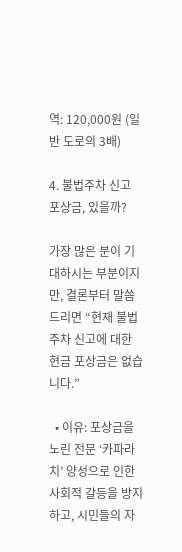역: 120,000원 (일반 도로의 3배)

4. 불법주차 신고 포상금, 있을까?

가장 많은 분이 기대하시는 부분이지만, 결론부터 말씀드리면 “현재 불법주차 신고에 대한 현금 포상금은 없습니다.”

  • 이유: 포상금을 노린 전문 ‘카파라치’ 양성으로 인한 사회적 갈등을 방지하고, 시민들의 자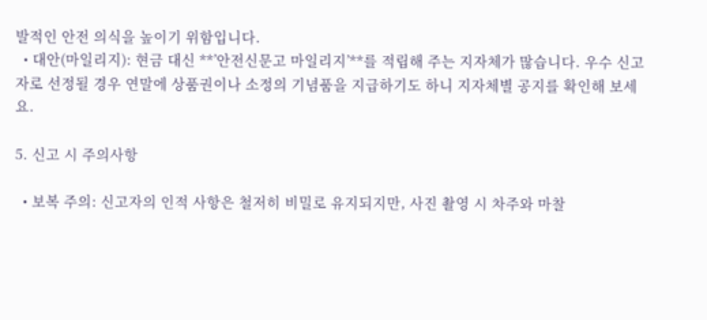발적인 안전 의식을 높이기 위함입니다.
  • 대안(마일리지): 현금 대신 **’안전신문고 마일리지’**를 적립해 주는 지자체가 많습니다. 우수 신고자로 선정될 경우 연말에 상품권이나 소정의 기념품을 지급하기도 하니 지자체별 공지를 확인해 보세요.

5. 신고 시 주의사항

  • 보복 주의: 신고자의 인적 사항은 철저히 비밀로 유지되지만, 사진 촬영 시 차주와 마찰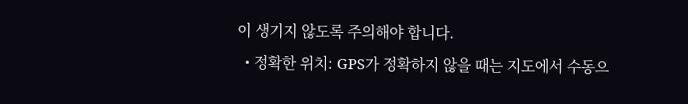이 생기지 않도록 주의해야 합니다.
  • 정확한 위치: GPS가 정확하지 않을 때는 지도에서 수동으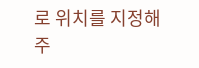로 위치를 지정해 주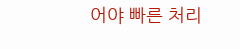어야 빠른 처리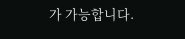가 가능합니다.